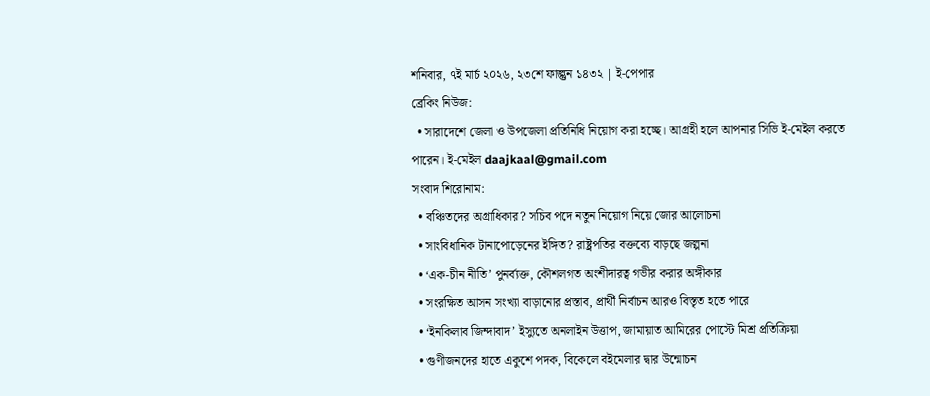শনিবার, ৭ই মার্চ ২০২৬, ২৩শে ফাল্গুন ১৪৩২ | ই-পেপার
ব্রেকিং নিউজ:
  • সারাদেশে জেলা ও উপজেলা প্রতিনিধি নিয়োগ করা হচ্ছে। আগ্রহী হলে আপনার সিভি ই-মেইল করতে পারেন। ই-মেইল daajkaal@gmail.com
সংবাদ শিরোনাম:
  • বঞ্চিতদের অগ্রাধিকার? সচিব পদে নতুন নিয়োগ নিয়ে জোর আলোচনা
  • সাংবিধানিক টানাপোড়েনের ইঙ্গিত? রাষ্ট্রপতির বক্তব্যে বাড়ছে জল্পনা
  • ‘এক-চীন নীতি’ পুনর্ব্যক্ত, কৌশলগত অংশীদারত্ব গভীর করার অঙ্গীকার
  • সংরক্ষিত আসন সংখ্যা বাড়ানোর প্রস্তাব, প্রার্থী নির্বাচন আরও বিস্তৃত হতে পারে
  • ‘ইনকিলাব জিন্দাবাদ’ ইস্যুতে অনলাইন উত্তাপ, জামায়াত আমিরের পোস্টে মিশ্র প্রতিক্রিয়া
  • গুণীজনদের হাতে একুশে পদক, বিকেলে বইমেলার দ্বার উন্মোচন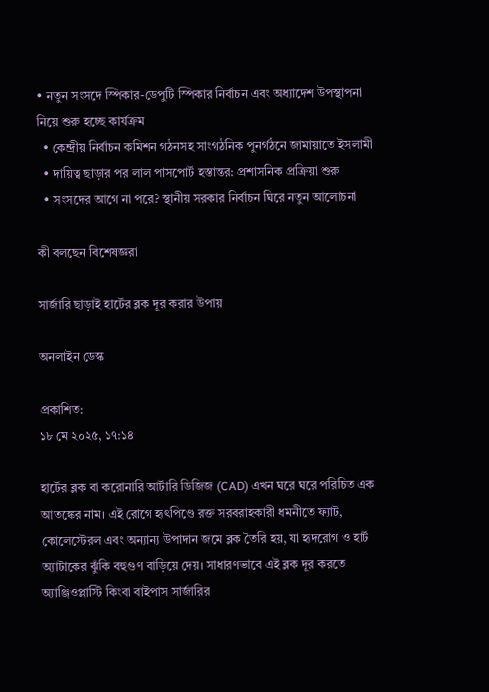• নতুন সংসদে স্পিকার-ডেপুটি স্পিকার নির্বাচন এবং অধ্যাদেশ উপস্থাপনা নিয়ে শুরু হচ্ছে কার্যক্রম
  • কেন্দ্রীয় নির্বাচন কমিশন গঠনসহ সাংগঠনিক পুনর্গঠনে জামায়াতে ইসলামী
  • দায়িত্ব ছাড়ার পর লাল পাসপোর্ট হস্তান্তর: প্রশাসনিক প্রক্রিয়া শুরু
  • সংসদের আগে না পরে? স্থানীয় সরকার নির্বাচন ঘিরে নতুন আলোচনা

কী বলছেন বিশেষজ্ঞরা

সার্জারি ছাড়াই হার্টের ব্লক দূর করার উপায়

অনলাইন ডেস্ক

প্রকাশিত:
১৮ মে ২০২৫, ১৭:১৪

হার্টের ব্লক বা করোনারি আর্টারি ডিজিজ (CAD) এখন ঘরে ঘরে পরিচিত এক আতঙ্কের নাম। এই রোগে হৃৎপিণ্ডে রক্ত সরবরাহকারী ধমনীতে ফ্যাট, কোলেস্টেরল এবং অন্যান্য উপাদান জমে ব্লক তৈরি হয়, যা হৃদরোগ ও হার্ট অ্যাটাকের ঝুঁকি বহুগুণ বাড়িয়ে দেয়। সাধারণভাবে এই ব্লক দূর করতে অ্যাঞ্জিওপ্লাস্টি কিংবা বাইপাস সার্জারির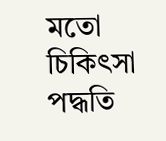মতো চিকিৎসা পদ্ধতি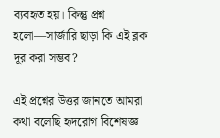ব্যবহৃত হয়। কিন্তু প্রশ্ন হলো—সার্জারি ছাড়া কি এই ব্লক দূর করা সম্ভব?

এই প্রশ্নের উত্তর জানতে আমরা কথা বলেছি হৃদরোগ বিশেষজ্ঞ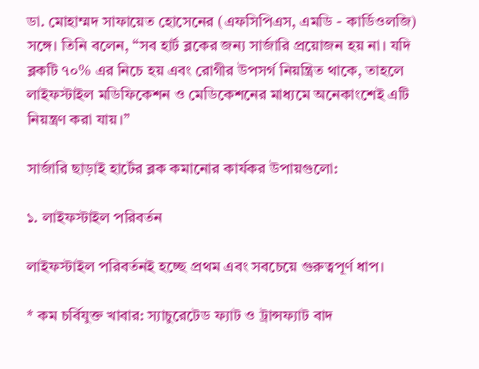ডা. মোহাম্মদ সাফায়েত হোসেনের (এফসিপিএস, এমডি - কার্ডিওলজি) সঙ্গে। তিনি বলেন, “সব হার্ট ব্লকের জন্য সার্জারি প্রয়োজন হয় না। যদি ব্লকটি ৭০% এর নিচে হয় এবং রোগীর উপসর্গ নিয়ন্ত্রিত থাকে, তাহলে লাইফস্টাইল মডিফিকেশন ও মেডিকেশনের মাধ্যমে অনেকাংশেই এটি নিয়ন্ত্রণ করা যায়।”

সার্জারি ছাড়াই হার্টের ব্লক কমানোর কার্যকর উপায়গুলো:

১. লাইফস্টাইল পরিবর্তন

লাইফস্টাইল পরিবর্তনই হচ্ছে প্রথম এবং সবচেয়ে গুরুত্বপূর্ণ ধাপ।

* কম চর্বিযুক্ত খাবার: স্যাচুরেটেড ফ্যাট ও ট্রান্সফ্যাট বাদ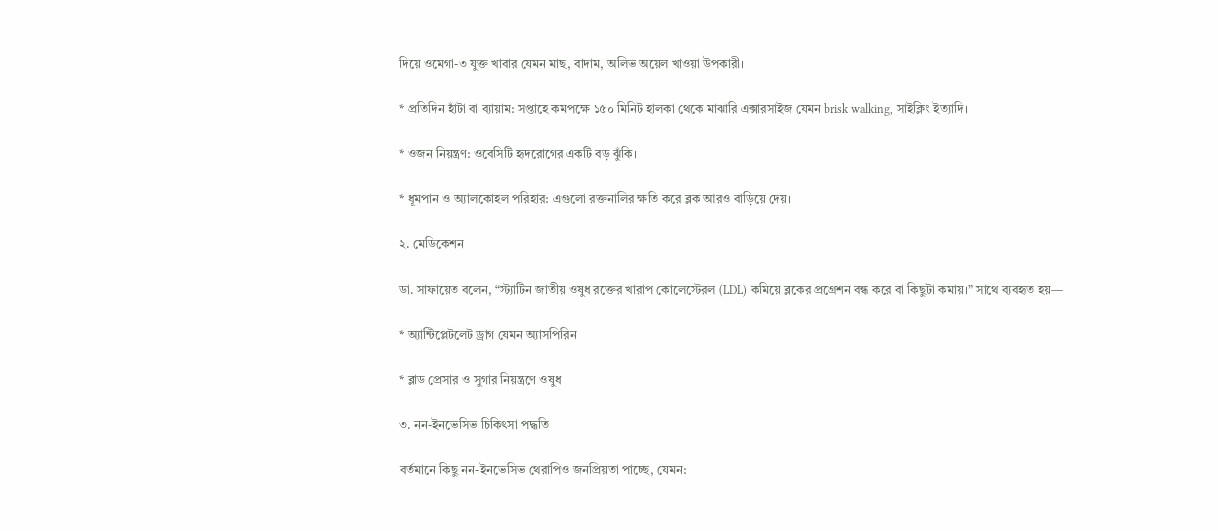দিয়ে ওমেগা-৩ যুক্ত খাবার যেমন মাছ, বাদাম, অলিভ অয়েল খাওয়া উপকারী।

* প্রতিদিন হাঁটা বা ব্যায়াম: সপ্তাহে কমপক্ষে ১৫০ মিনিট হালকা থেকে মাঝারি এক্সারসাইজ যেমন brisk walking, সাইক্লিং ইত্যাদি।

* ওজন নিয়ন্ত্রণ: ওবেসিটি হৃদরোগের একটি বড় ঝুঁকি।

* ধূমপান ও অ্যালকোহল পরিহার: এগুলো রক্তনালির ক্ষতি করে ব্লক আরও বাড়িয়ে দেয়।

২. মেডিকেশন

ডা. সাফায়েত বলেন, “স্ট্যাটিন জাতীয় ওষুধ রক্তের খারাপ কোলেস্টেরল (LDL) কমিয়ে ব্লকের প্রগ্রেশন বন্ধ করে বা কিছুটা কমায়।” সাথে ব্যবহৃত হয়—

* অ্যান্টিপ্লেটলেট ড্রাগ যেমন অ্যাসপিরিন

* ব্লাড প্রেসার ও সুগার নিয়ন্ত্রণে ওষুধ

৩. নন-ইনভেসিভ চিকিৎসা পদ্ধতি

বর্তমানে কিছু নন-ইনভেসিভ থেরাপিও জনপ্রিয়তা পাচ্ছে, যেমন: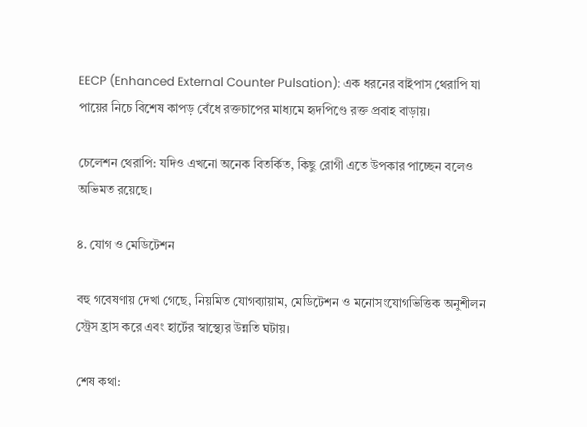EECP (Enhanced External Counter Pulsation): এক ধরনের বাইপাস থেরাপি যা পায়ের নিচে বিশেষ কাপড় বেঁধে রক্তচাপের মাধ্যমে হৃদপিণ্ডে রক্ত প্রবাহ বাড়ায়।

চেলেশন থেরাপি: যদিও এখনো অনেক বিতর্কিত, কিছু রোগী এতে উপকার পাচ্ছেন বলেও অভিমত রয়েছে।

৪. যোগ ও মেডিটেশন

বহু গবেষণায় দেখা গেছে, নিয়মিত যোগব্যায়াম, মেডিটেশন ও মনোসংযোগভিত্তিক অনুশীলন স্ট্রেস হ্রাস করে এবং হার্টের স্বাস্থ্যের উন্নতি ঘটায়।

শেষ কথা: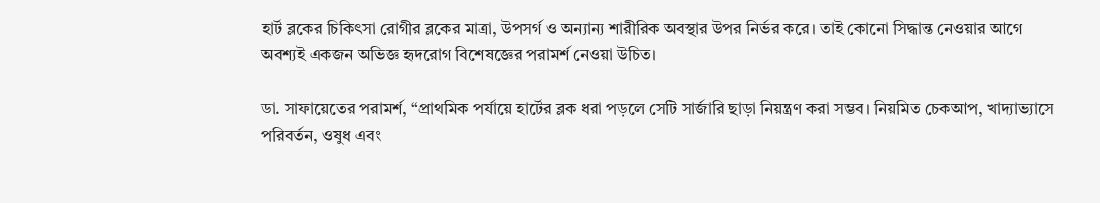হার্ট ব্লকের চিকিৎসা রোগীর ব্লকের মাত্রা, উপসর্গ ও অন্যান্য শারীরিক অবস্থার উপর নির্ভর করে। তাই কোনো সিদ্ধান্ত নেওয়ার আগে অবশ্যই একজন অভিজ্ঞ হৃদরোগ বিশেষজ্ঞের পরামর্শ নেওয়া উচিত।

ডা. সাফায়েতের পরামর্শ, “প্রাথমিক পর্যায়ে হার্টের ব্লক ধরা পড়লে সেটি সার্জারি ছাড়া নিয়ন্ত্রণ করা সম্ভব। নিয়মিত চেকআপ, খাদ্যাভ্যাসে পরিবর্তন, ওষুধ এবং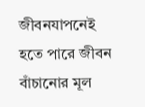জীবনযাপনেই হতে পারে জীবন বাঁচানোর মূল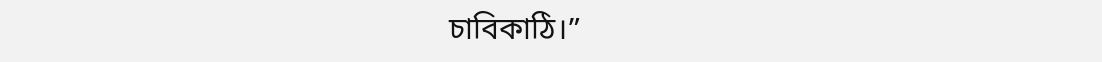চাবিকাঠি।”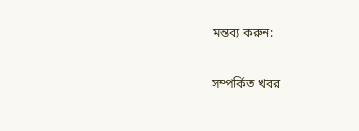মন্তব্য করুন:

সম্পর্কিত খবর